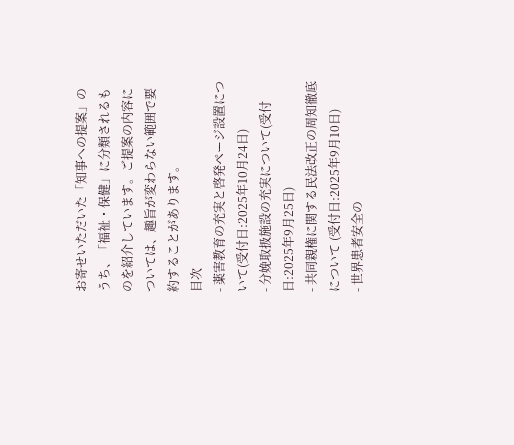お寄せいただいた「知事への提案」のうち、「福祉・保健」に分類されるものを紹介しています。ご提案の内容については、趣旨が変わらない範囲で要約することがあります。
目次
- 薬害教育の充実と啓発ページ設置について(受付日:2025年10月24日)
- 分娩取扱施設の充実について(受付日:2025年9月25日)
- 共同親権に関する民法改正の周知徹底について (受付日:2025年9月10日)
- 世界患者安全の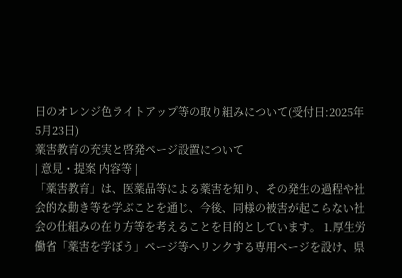日のオレンジ色ライトアップ等の取り組みについて(受付日:2025年5月23日)
薬害教育の充実と啓発ページ設置について
| 意見・提案 内容等 |
「薬害教育」は、医薬品等による薬害を知り、その発生の過程や社会的な動き等を学ぶことを通じ、今後、同様の被害が起こらない社会の仕組みの在り方等を考えることを目的としています。 1.厚生労働省「薬害を学ぼう」ページ等へリンクする専用ページを設け、県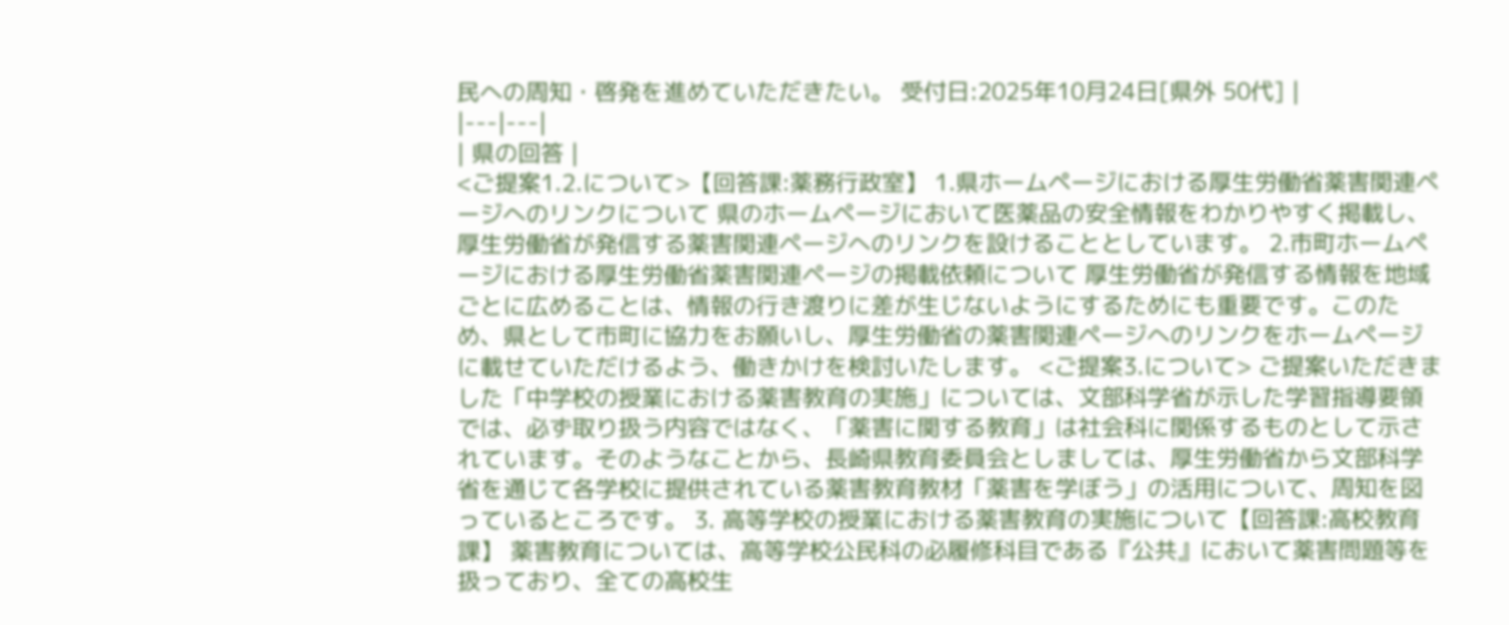民への周知・啓発を進めていただきたい。 受付日:2025年10月24日[県外 50代] |
|---|---|
| 県の回答 |
<ご提案1.2.について>【回答課:薬務行政室】 1.県ホームページにおける厚生労働省薬害関連ページへのリンクについて 県のホームページにおいて医薬品の安全情報をわかりやすく掲載し、厚生労働省が発信する薬害関連ページへのリンクを設けることとしています。 2.市町ホームページにおける厚生労働省薬害関連ページの掲載依頼について 厚生労働省が発信する情報を地域ごとに広めることは、情報の行き渡りに差が生じないようにするためにも重要です。このため、県として市町に協力をお願いし、厚生労働省の薬害関連ページへのリンクをホームページに載せていただけるよう、働きかけを検討いたします。 <ご提案3.について> ご提案いただきました「中学校の授業における薬害教育の実施」については、文部科学省が示した学習指導要領では、必ず取り扱う内容ではなく、「薬害に関する教育」は社会科に関係するものとして示されています。そのようなことから、長崎県教育委員会としましては、厚生労働省から文部科学省を通じて各学校に提供されている薬害教育教材「薬害を学ぼう」の活用について、周知を図っているところです。 3. 高等学校の授業における薬害教育の実施について【回答課:高校教育課】 薬害教育については、高等学校公民科の必履修科目である『公共』において薬害問題等を扱っており、全ての高校生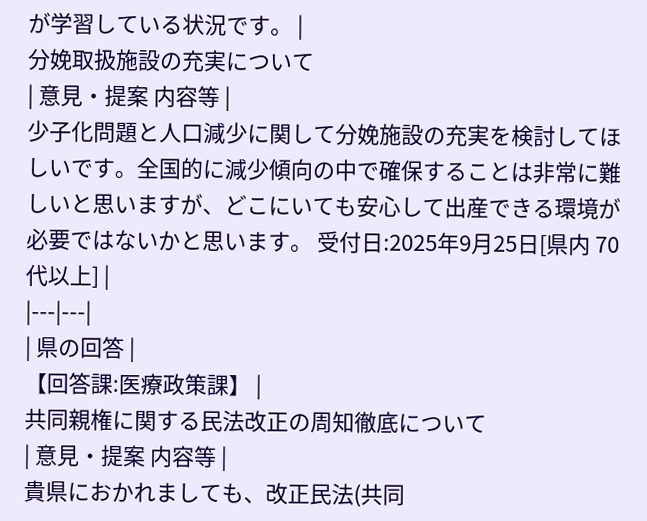が学習している状況です。 |
分娩取扱施設の充実について
| 意見・提案 内容等 |
少子化問題と人口減少に関して分娩施設の充実を検討してほしいです。全国的に減少傾向の中で確保することは非常に難しいと思いますが、どこにいても安心して出産できる環境が必要ではないかと思います。 受付日:2025年9月25日[県内 70代以上] |
|---|---|
| 県の回答 |
【回答課:医療政策課】 |
共同親権に関する民法改正の周知徹底について
| 意見・提案 内容等 |
貴県におかれましても、改正民法(共同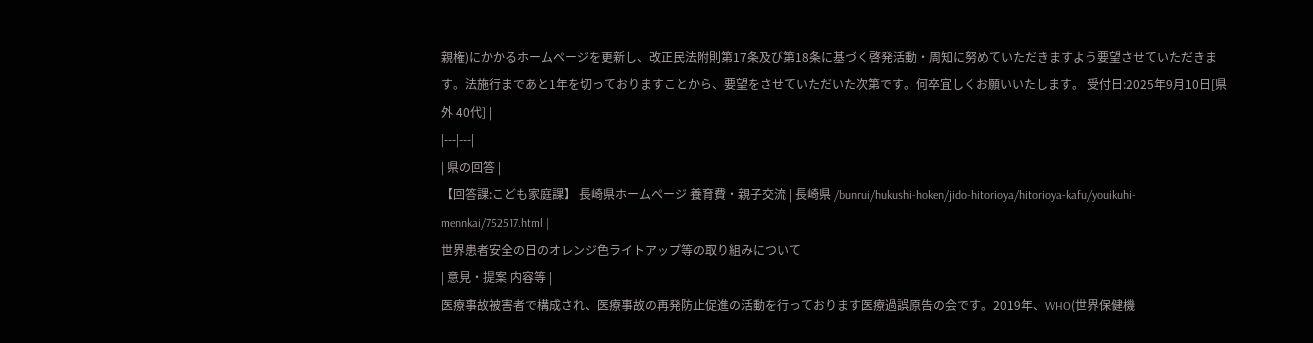親権)にかかるホームページを更新し、改正民法附則第17条及び第18条に基づく啓発活動・周知に努めていただきますよう要望させていただきます。法施行まであと1年を切っておりますことから、要望をさせていただいた次第です。何卒宜しくお願いいたします。 受付日:2025年9月10日[県外 40代] |
|---|---|
| 県の回答 |
【回答課:こども家庭課】 長崎県ホームページ 養育費・親子交流 | 長崎県 /bunrui/hukushi-hoken/jido-hitorioya/hitorioya-kafu/youikuhi-mennkai/752517.html |
世界患者安全の日のオレンジ色ライトアップ等の取り組みについて
| 意見・提案 内容等 |
医療事故被害者で構成され、医療事故の再発防止促進の活動を行っております医療過誤原告の会です。2019年、WHO(世界保健機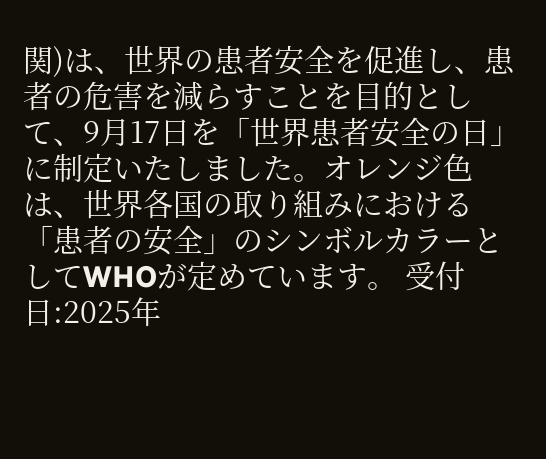関)は、世界の患者安全を促進し、患者の危害を減らすことを目的として、9月17日を「世界患者安全の日」に制定いたしました。オレンジ色は、世界各国の取り組みにおける「患者の安全」のシンボルカラーとしてWHOが定めています。 受付日:2025年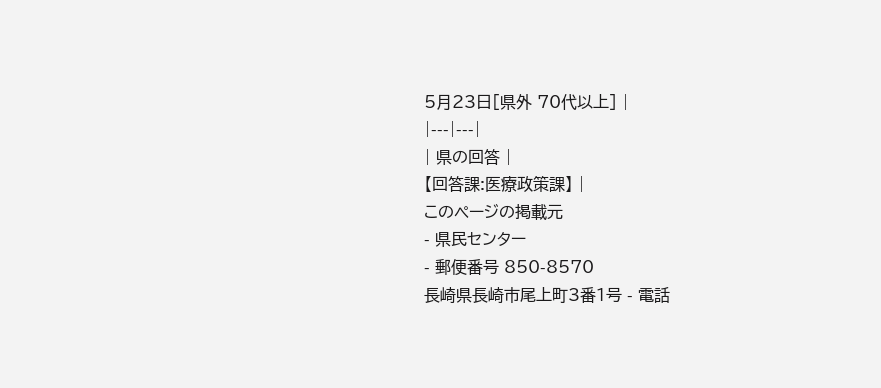5月23日[県外 70代以上] |
|---|---|
| 県の回答 |
【回答課:医療政策課】 |
このページの掲載元
- 県民センター
- 郵便番号 850-8570
長崎県長崎市尾上町3番1号 - 電話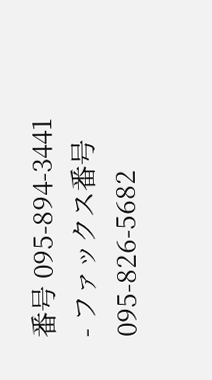番号 095-894-3441
- ファックス番号 095-826-5682